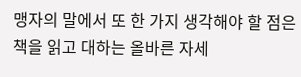맹자의 말에서 또 한 가지 생각해야 할 점은 책을 읽고 대하는 올바른 자세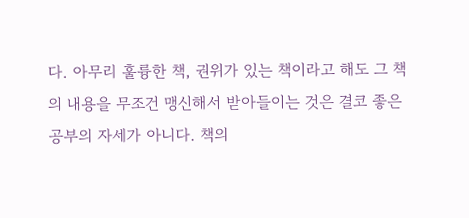다. 아무리 훌륭한 책, 권위가 있는 책이라고 해도 그 책의 내용을 무조건 맹신해서 받아들이는 것은 결코 좋은 공부의 자세가 아니다. 책의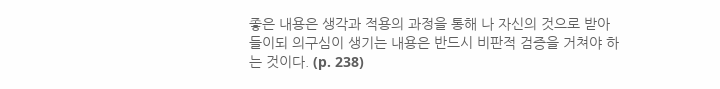좋은 내용은 생각과 적용의 과정을 통해 나 자신의 것으로 받아들이되 의구심이 생기는 내용은 반드시 비판적 검증을 거쳐야 하는 것이다. (p. 238)